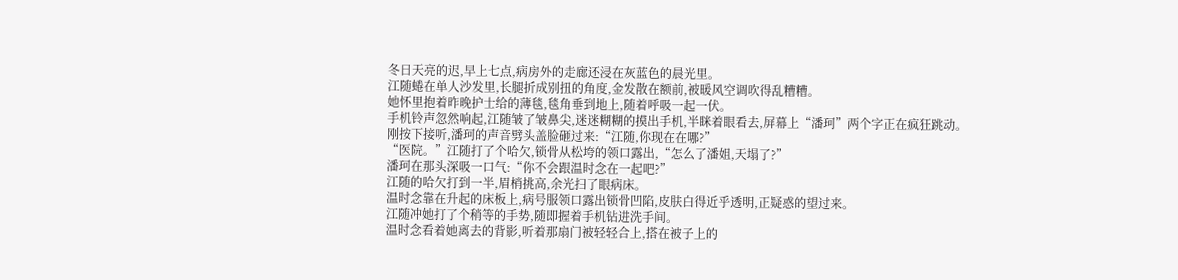冬日天亮的迟,早上七点,病房外的走廊还浸在灰蓝色的晨光里。
江随蜷在单人沙发里,长腿折成别扭的角度,金发散在额前,被暖风空调吹得乱糟糟。
她怀里抱着昨晚护士给的薄毯,毯角垂到地上,随着呼吸一起一伏。
手机铃声忽然响起,江随皱了皱鼻尖,迷迷糊糊的摸出手机,半眯着眼看去,屏幕上“潘珂”两个字正在疯狂跳动。
刚按下接听,潘珂的声音劈头盖脸砸过来:“江随,你现在在哪?”
“医院。”江随打了个哈欠,锁骨从松垮的领口露出,“怎么了潘姐,天塌了?”
潘珂在那头深吸一口气:“你不会跟温时念在一起吧?”
江随的哈欠打到一半,眉梢挑高,余光扫了眼病床。
温时念靠在升起的床板上,病号服领口露出锁骨凹陷,皮肤白得近乎透明,正疑惑的望过来。
江随冲她打了个稍等的手势,随即握着手机钻进洗手间。
温时念看着她离去的背影,听着那扇门被轻轻合上,搭在被子上的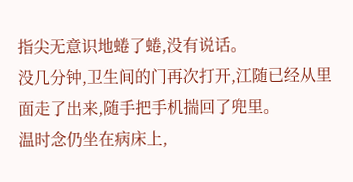指尖无意识地蜷了蜷,没有说话。
没几分钟,卫生间的门再次打开,江随已经从里面走了出来,随手把手机揣回了兜里。
温时念仍坐在病床上,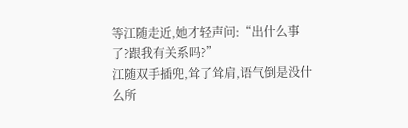等江随走近,她才轻声问:“出什么事了?跟我有关系吗?”
江随双手插兜,耸了耸肩,语气倒是没什么所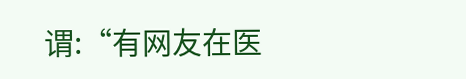谓:“有网友在医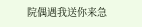院偶遇我送你来急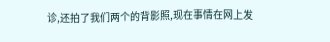诊,还拍了我们两个的背影照,现在事情在网上发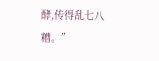酵,传得乱七八糟。”